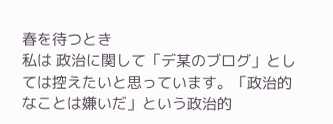春を待つとき
私は 政治に関して「デ某のブログ」としては控えたいと思っています。「政治的なことは嫌いだ」という政治的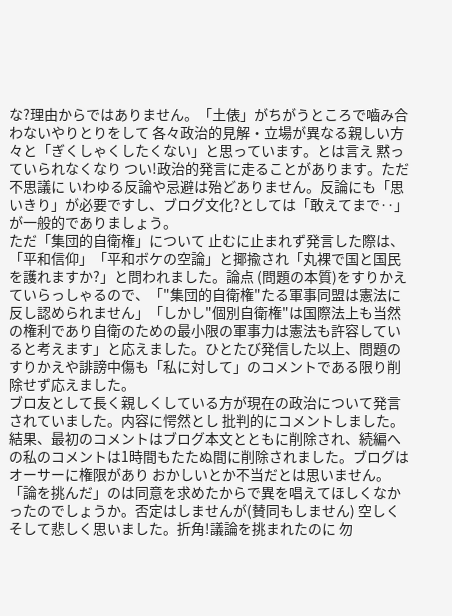な?理由からではありません。「土俵」がちがうところで嚙み合わないやりとりをして 各々政治的見解・立場が異なる親しい方々と「ぎくしゃくしたくない」と思っています。とは言え 黙っていられなくなり つい!政治的発言に走ることがあります。ただ 不思議に いわゆる反論や忌避は殆どありません。反論にも「思いきり」が必要ですし、ブログ文化?としては「敢えてまで‥」が一般的でありましょう。
ただ「集団的自衛権」について 止むに止まれず発言した際は、「平和信仰」「平和ボケの空論」と揶揄され「丸裸で国と国民を護れますか?」と問われました。論点 (問題の本質)をすりかえていらっしゃるので、「"集団的自衛権"たる軍事同盟は憲法に反し認められません」「しかし"個別自衛権"は国際法上も当然の権利であり自衛のための最小限の軍事力は憲法も許容していると考えます」と応えました。ひとたび発信した以上、問題のすりかえや誹謗中傷も「私に対して」のコメントである限り削除せず応えました。
ブロ友として長く親しくしている方が現在の政治について発言されていました。内容に愕然とし 批判的にコメントしました。結果、最初のコメントはブログ本文とともに削除され、続編への私のコメントは1時間もたたぬ間に削除されました。ブログはオーサーに権限があり おかしいとか不当だとは思いません。「論を挑んだ」のは同意を求めたからで異を唱えてほしくなかったのでしょうか。否定はしませんが(賛同もしません) 空しくそして悲しく思いました。折角!議論を挑まれたのに 勿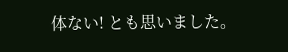体ない! とも思いました。